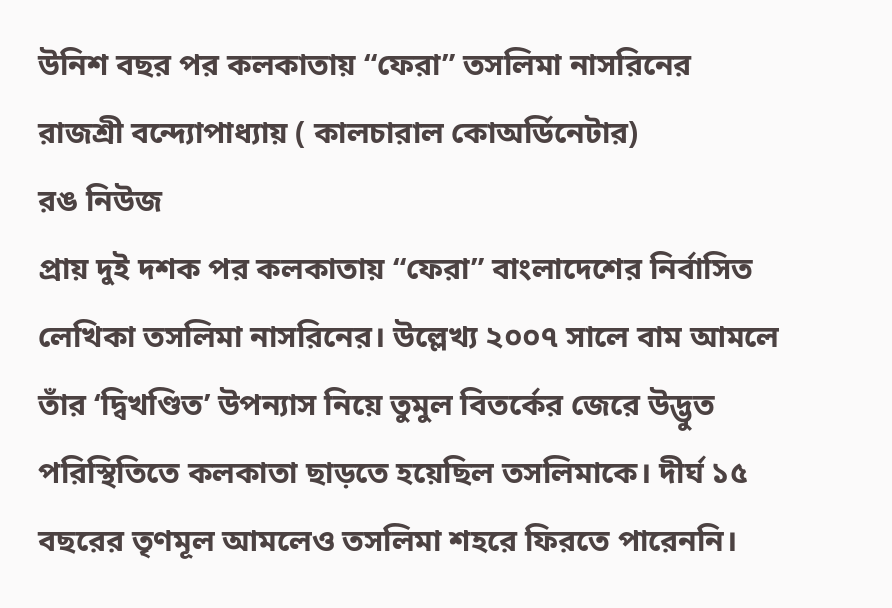উনিশ বছর পর কলকাতায় “ফেরা” তসলিমা নাসরিনের
রাজশ্রী বন্দ্যোপাধ্যায় ( কালচারাল কোঅর্ডিনেটার)
রঙ নিউজ
প্রায় দুই দশক পর কলকাতায় “ফেরা” বাংলাদেশের নির্বাসিত লেখিকা তসলিমা নাসরিনের। উল্লেখ্য ২০০৭ সালে বাম আমলে তাঁর ‘দ্বিখণ্ডিত’ উপন্যাস নিয়ে তুমুল বিতর্কের জেরে উদ্ভুত পরিস্থিতিতে কলকাতা ছাড়তে হয়েছিল তসলিমাকে। দীর্ঘ ১৫ বছরের তৃণমূল আমলেও তসলিমা শহরে ফিরতে পারেননি।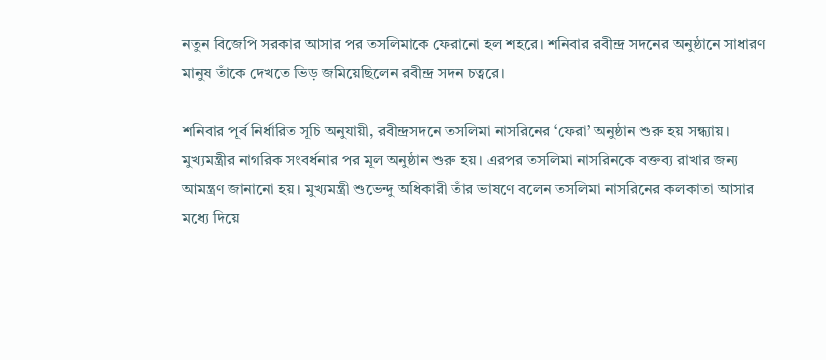নতুন বিজেপি সরকার আসার পর তসলিমাকে ফেরানো হল শহরে। শনিবার রবীন্দ্র সদনের অনুষ্ঠানে সাধারণ মানুষ তাঁকে দেখতে ভিড় জমিয়েছিলেন রবীন্দ্র সদন চত্বরে।

শনিবার পূর্ব নির্ধারিত সূচি অনুযায়ী, রবীন্দ্রসদনে তসলিমা নাসরিনের ‘ফেরা’ অনুষ্ঠান শুরু হয় সন্ধ্যায়। মুখ্যমন্ত্রীর নাগরিক সংবর্ধনার পর মূল অনুষ্ঠান শুরু হয়। এরপর তসলিমা নাসরিনকে বক্তব্য রাখার জন্য আমন্ত্রণ জানানো হয়। মুখ্যমন্ত্রী শুভেন্দু অধিকারী তাঁর ভাষণে বলেন তসলিমা নাসরিনের কলকাতা আসার মধ্যে দিয়ে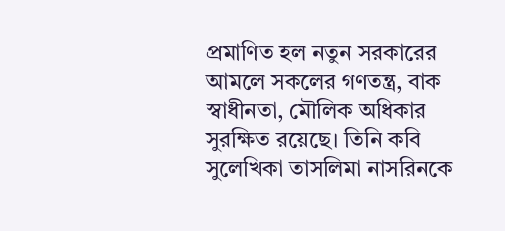প্রমাণিত হল নতুন সরকারের আমলে সকলের গণতন্ত্র, বাক স্বাধীনতা, মৌলিক অধিকার সুরক্ষিত রয়েছে। তিনি কবি সুলেখিকা তাসলিমা নাসরিনকে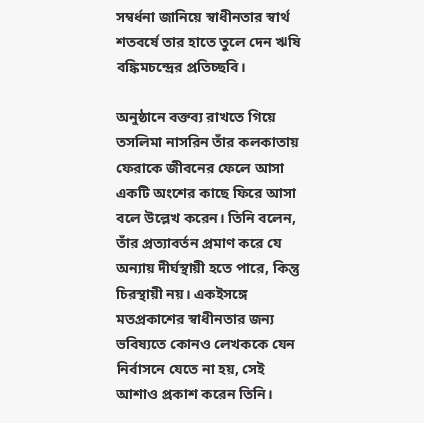সম্বর্ধনা জানিয়ে স্বাধীনতার স্বার্থ শতবর্ষে তার হাতে তুলে দেন ঋষি বঙ্কিমচন্দ্রের প্রতিচ্ছবি।

অনুষ্ঠানে বক্তব্য রাখতে গিয়ে তসলিমা নাসরিন তাঁর কলকাতায় ফেরাকে জীবনের ফেলে আসা একটি অংশের কাছে ফিরে আসা বলে উল্লেখ করেন। তিনি বলেন, তাঁর প্রত্যাবর্তন প্রমাণ করে যে অন্যায় দীর্ঘস্থায়ী হতে পারে, কিন্তু চিরস্থায়ী নয়। একইসঙ্গে মতপ্রকাশের স্বাধীনতার জন্য ভবিষ্যতে কোনও লেখককে যেন নির্বাসনে যেতে না হয়, সেই আশাও প্রকাশ করেন তিনি।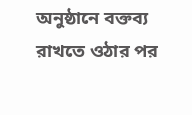অনুষ্ঠানে বক্তব্য রাখতে ওঠার পর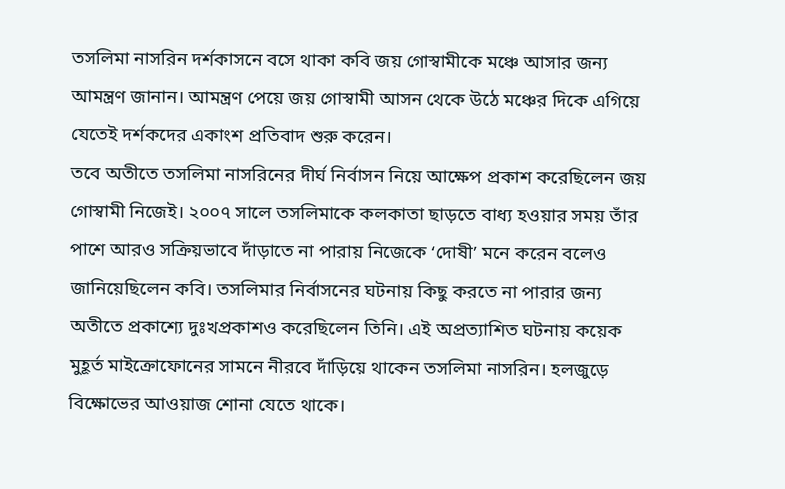তসলিমা নাসরিন দর্শকাসনে বসে থাকা কবি জয় গোস্বামীকে মঞ্চে আসার জন্য আমন্ত্রণ জানান। আমন্ত্রণ পেয়ে জয় গোস্বামী আসন থেকে উঠে মঞ্চের দিকে এগিয়ে যেতেই দর্শকদের একাংশ প্রতিবাদ শুরু করেন।
তবে অতীতে তসলিমা নাসরিনের দীর্ঘ নির্বাসন নিয়ে আক্ষেপ প্রকাশ করেছিলেন জয় গোস্বামী নিজেই। ২০০৭ সালে তসলিমাকে কলকাতা ছাড়তে বাধ্য হওয়ার সময় তাঁর পাশে আরও সক্রিয়ভাবে দাঁড়াতে না পারায় নিজেকে ‘দোষী’ মনে করেন বলেও জানিয়েছিলেন কবি। তসলিমার নির্বাসনের ঘটনায় কিছু করতে না পারার জন্য অতীতে প্রকাশ্যে দুঃখপ্রকাশও করেছিলেন তিনি। এই অপ্রত্যাশিত ঘটনায় কয়েক মুহূর্ত মাইক্রোফোনের সামনে নীরবে দাঁড়িয়ে থাকেন তসলিমা নাসরিন। হলজুড়ে বিক্ষোভের আওয়াজ শোনা যেতে থাকে।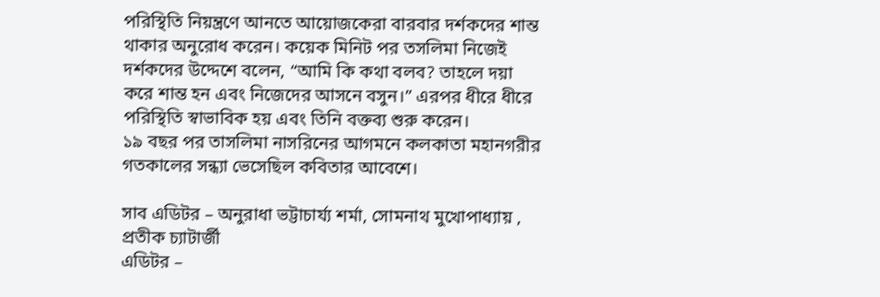পরিস্থিতি নিয়ন্ত্রণে আনতে আয়োজকেরা বারবার দর্শকদের শান্ত থাকার অনুরোধ করেন। কয়েক মিনিট পর তসলিমা নিজেই দর্শকদের উদ্দেশে বলেন, “আমি কি কথা বলব? তাহলে দয়া করে শান্ত হন এবং নিজেদের আসনে বসুন।” এরপর ধীরে ধীরে পরিস্থিতি স্বাভাবিক হয় এবং তিনি বক্তব্য শুরু করেন।
১৯ বছর পর তাসলিমা নাসরিনের আগমনে কলকাতা মহানগরীর গতকালের সন্ধ্যা ভেসেছিল কবিতার আবেশে।

সাব এডিটর – অনুরাধা ভট্টাচার্য্য শর্মা, সোমনাথ মুখোপাধ্যায় , প্রতীক চ্যাটার্জী
এডিটর –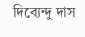দিব্যেন্দু দাস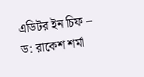এডিটর ইন চিফ – ড: রাকেশ শর্মা